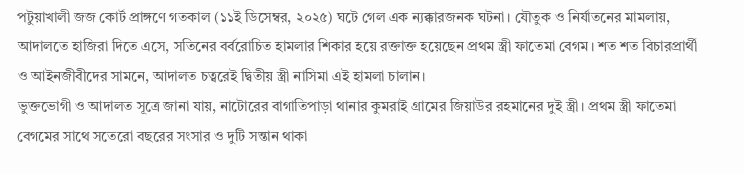পটুয়াখালী জজ কোর্ট প্রাঙ্গণে গতকাল (১১ই ডিসেম্বর, ২০২৫) ঘটে গেল এক ন্যক্কারজনক ঘটনা। যৌতুক ও নির্যাতনের মামলায়, আদালতে হাজিরা দিতে এসে, সতিনের বর্বরোচিত হামলার শিকার হয়ে রক্তাক্ত হয়েছেন প্রথম স্ত্রী ফাতেমা বেগম। শত শত বিচারপ্রার্থী ও আইনজীবীদের সামনে, আদালত চত্বরেই দ্বিতীয় স্ত্রী নাসিমা এই হামলা চালান।
ভুক্তভোগী ও আদালত সূত্রে জানা যায়, নাটোরের বাগাতিপাড়া থানার কুমরাই গ্রামের জিয়াউর রহমানের দুই স্ত্রী। প্রথম স্ত্রী ফাতেমা বেগমের সাথে সতেরো বছরের সংসার ও দুটি সন্তান থাকা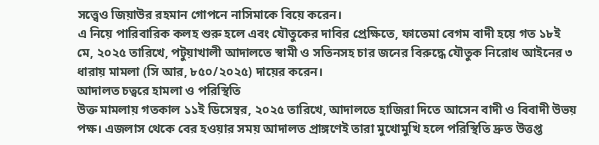সত্ত্বেও জিয়াউর রহমান গোপনে নাসিমাকে বিয়ে করেন।
এ নিয়ে পারিবারিক কলহ শুরু হলে এবং যৌতুকের দাবির প্রেক্ষিতে, ফাতেমা বেগম বাদী হয়ে গত ১৮ই মে, ২০২৫ তারিখে, পটুয়াখালী আদালতে স্বামী ও সতিনসহ চার জনের বিরুদ্ধে যৌতুক নিরোধ আইনের ৩ ধারায় মামলা (সি আর, ৮৫০/২০২৫) দায়ের করেন।
আদালত চত্বরে হামলা ও পরিস্থিতি
উক্ত মামলায় গতকাল ১১ই ডিসেম্বর, ২০২৫ তারিখে, আদালতে হাজিরা দিতে আসেন বাদী ও বিবাদী উভয় পক্ষ। এজলাস থেকে বের হওয়ার সময় আদালত প্রাঙ্গণেই তারা মুখোমুখি হলে পরিস্থিতি দ্রুত উত্তপ্ত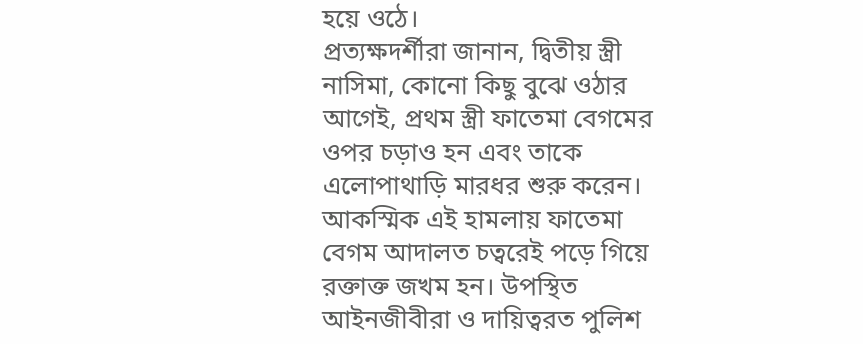হয়ে ওঠে।
প্রত্যক্ষদর্শীরা জানান, দ্বিতীয় স্ত্রী নাসিমা, কোনো কিছু বুঝে ওঠার আগেই, প্রথম স্ত্রী ফাতেমা বেগমের ওপর চড়াও হন এবং তাকে এলোপাথাড়ি মারধর শুরু করেন। আকস্মিক এই হামলায় ফাতেমা বেগম আদালত চত্বরেই পড়ে গিয়ে রক্তাক্ত জখম হন। উপস্থিত আইনজীবীরা ও দায়িত্বরত পুলিশ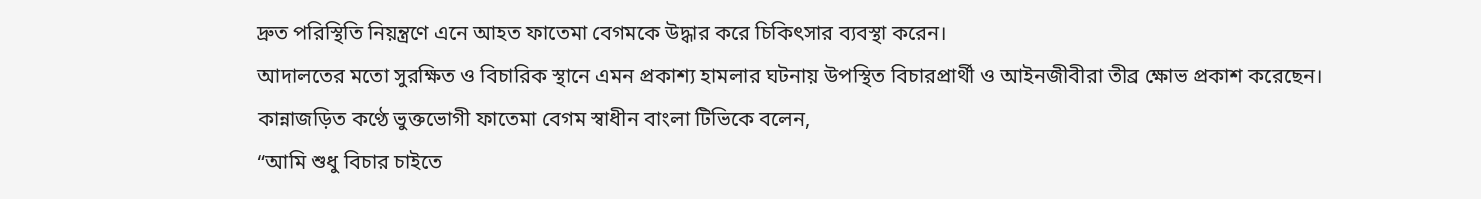দ্রুত পরিস্থিতি নিয়ন্ত্রণে এনে আহত ফাতেমা বেগমকে উদ্ধার করে চিকিৎসার ব্যবস্থা করেন।
আদালতের মতো সুরক্ষিত ও বিচারিক স্থানে এমন প্রকাশ্য হামলার ঘটনায় উপস্থিত বিচারপ্রার্থী ও আইনজীবীরা তীব্র ক্ষোভ প্রকাশ করেছেন।
কান্নাজড়িত কণ্ঠে ভুক্তভোগী ফাতেমা বেগম স্বাধীন বাংলা টিভিকে বলেন,
“আমি শুধু বিচার চাইতে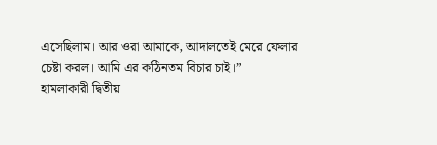এসেছিলাম। আর ওরা আমাকে, আদালতেই মেরে ফেলার চেষ্টা করল। আমি এর কঠিনতম বিচার চাই।”
হামলাকারী দ্বিতীয়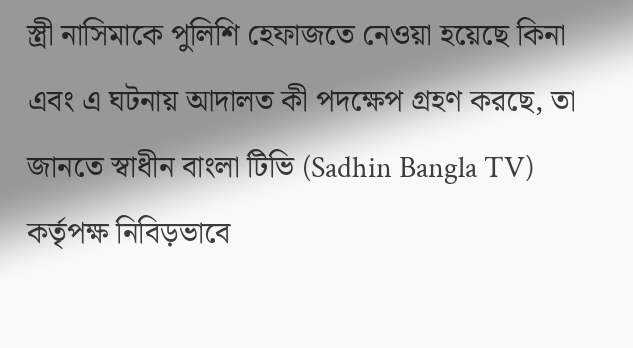স্ত্রী নাসিমাকে পুলিশি হেফাজতে নেওয়া হয়েছে কিনা এবং এ ঘটনায় আদালত কী পদক্ষেপ গ্রহণ করছে, তা জানতে স্বাধীন বাংলা টিভি (Sadhin Bangla TV) কর্তৃপক্ষ নিবিড়ভাবে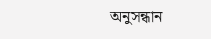অনুসন্ধান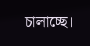চালাচ্ছে।